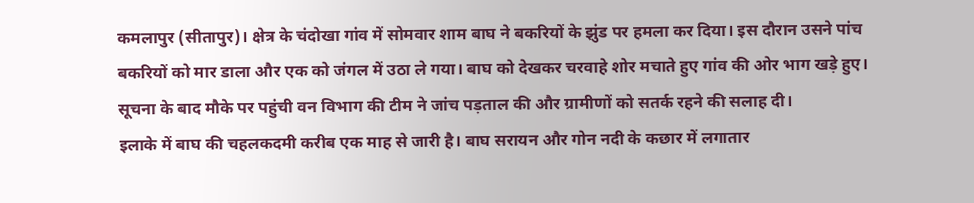कमलापुर (सीतापुर)। क्षेत्र के चंदोखा गांव में सोमवार शाम बाघ ने बकरियों के झुंड पर हमला कर दिया। इस दौरान उसने पांच बकरियों को मार डाला और एक को जंगल में उठा ले गया। बाघ को देखकर चरवाहे शोर मचाते हुए गांव की ओर भाग खड़े हुए। सूचना के बाद मौके पर पहुंची वन विभाग की टीम ने जांच पड़ताल की और ग्रामीणों को सतर्क रहने की सलाह दी।
इलाके में बाघ की चहलकदमी करीब एक माह से जारी है। बाघ सरायन और गोन नदी के कछार में लगातार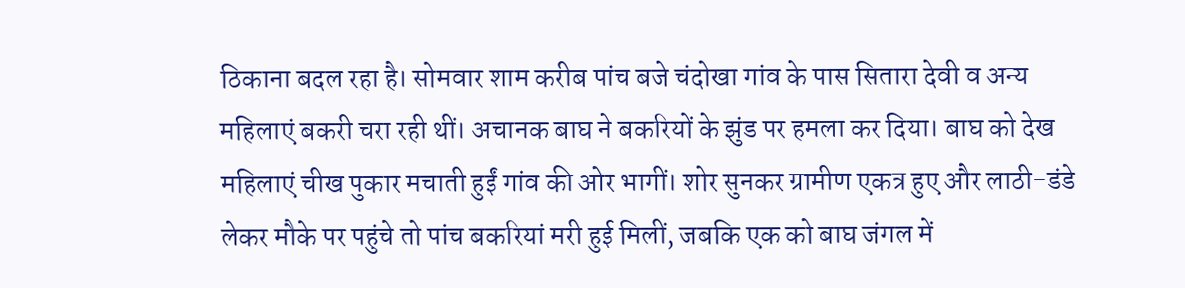ठिकाना बदल रहा है। सोमवार शाम करीब पांच बजे चंदोखा गांव के पास सितारा देवी व अन्य महिलाएं बकरी चरा रही थीं। अचानक बाघ ने बकरियों के झुंड पर हमला कर दिया। बाघ को देख महिलाएं चीख पुकार मचाती हुईं गांव की ओर भागीं। शोर सुनकर ग्रामीण एकत्र हुए और लाठी-डंडे लेकर मौके पर पहुंचे तो पांच बकरियां मरी हुई मिलीं, जबकि एक को बाघ जंगल में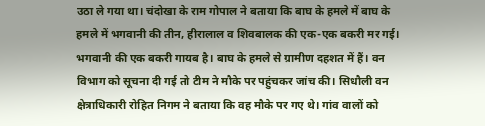उठा ले गया था। चंदोखा के राम गोपाल ने बताया कि बाघ के हमले में बाघ के हमले में भगवानी की तीन, हीरालाल व शिवबालक की एक-एक बकरी मर गई। भगवानी की एक बकरी गायब है। बाघ के हमले से ग्रामीण दहशत में हैं। वन विभाग को सूचना दी गई तो टीम ने मौके पर पहुंचकर जांच की। सिधौली वन क्षेत्राधिकारी रोहित निगम ने बताया कि वह मौके पर गए थे। गांव वालों को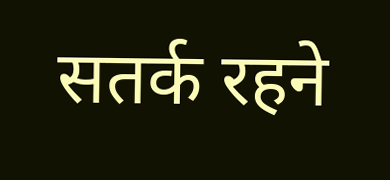सतर्क रहने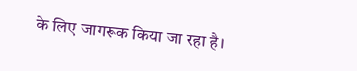के लिए जागरूक किया जा रहा है।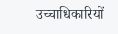उच्चाधिकारियों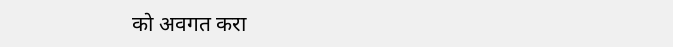को अवगत करा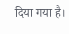दिया गया है।